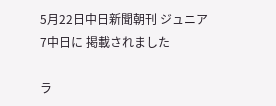5月22日中日新聞朝刊 ジュニア7中日に 掲載されました

ラ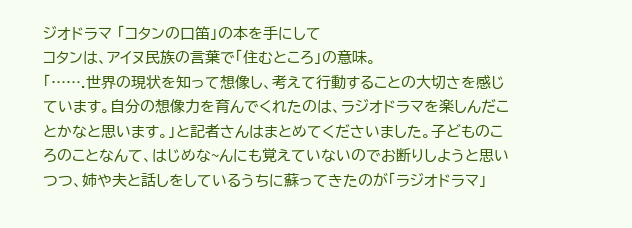ジオドラマ 「コタンの口笛」の本を手にして
コタンは、アイヌ民族の言葉で「住むところ」の意味。
「…….世界の現状を知って想像し、考えて行動することの大切さを感じています。自分の想像力を育んでくれたのは、ラジオドラマを楽しんだことかなと思います。」と記者さんはまとめてくださいました。子どものころのことなんて、はじめな~んにも覚えていないのでお断りしようと思いつつ、姉や夫と話しをしているうちに蘇ってきたのが「ラジオドラマ」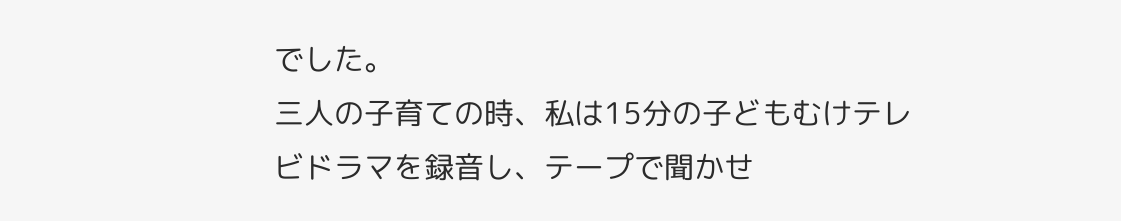でした。
三人の子育ての時、私は15分の子どもむけテレビドラマを録音し、テープで聞かせ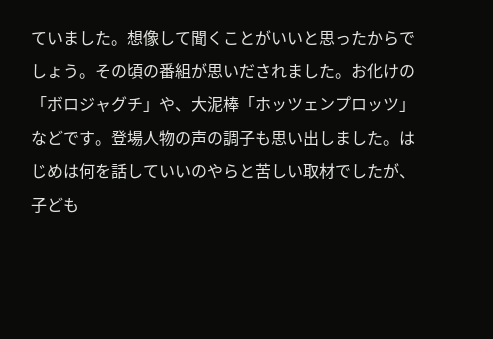ていました。想像して聞くことがいいと思ったからでしょう。その頃の番組が思いだされました。お化けの「ボロジャグチ」や、大泥棒「ホッツェンプロッツ」などです。登場人物の声の調子も思い出しました。はじめは何を話していいのやらと苦しい取材でしたが、子ども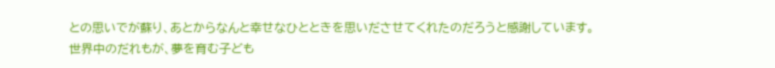との思いでが蘇り、あとからなんと幸せなひとときを思いださせてくれたのだろうと感謝しています。
世界中のだれもが、夢を育む子ども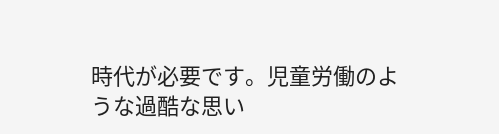時代が必要です。児童労働のような過酷な思い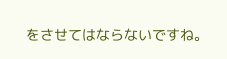をさせてはならないですね。